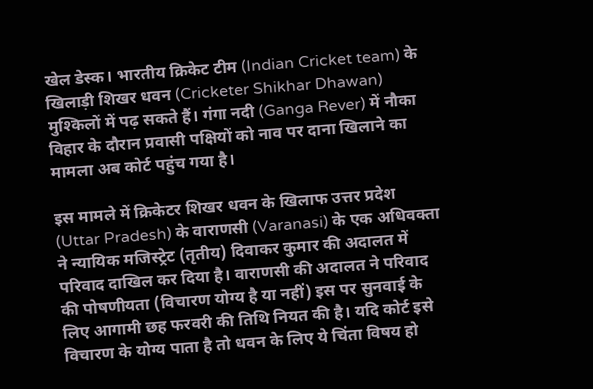खेल डेस्क। भारतीय क्रिकेट टीम (Indian Cricket team) के खिलाड़ी शिखर धवन (Cricketer Shikhar Dhawan) मुश्किलों में पढ़ सकते हैं। गंगा नदी (Ganga Rever) में नौका विहार के दौरान प्रवासी पक्षियों को नाव पर दाना खिलाने का मामला अब कोर्ट पहुंच गया है।

इस मामले में क्रिकेटर शिखर धवन के खिलाफ उत्तर प्रदेश (Uttar Pradesh) के वाराणसी (Varanasi) के एक अधिवक्ता ने न्यायिक मजिस्ट्रेट (तृतीय) दिवाकर कुमार की अदालत में परिवाद दाखिल कर दिया है। वाराणसी की अदालत ने परिवाद की पोषणीयता (विचारण योग्य है या नहीं) इस पर सुनवाई के लिए आगामी छह फरवरी की तिथि नियत की है। यदि कोर्ट इसे विचारण के योग्य पाता है तो धवन के लिए ये चिंता विषय हो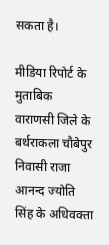सकता है।

मीडिया रिपोर्ट के मुताबिक वाराणसी जिले के बर्थराकला चौबेपुर निवासी राजा आनन्द ज्योति सिंह के अधिवक्ता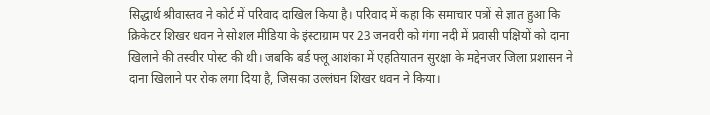सिद्धार्थ श्रीवास्तव ने कोर्ट में परिवाद दाखिल किया है। परिवाद में कहा कि समाचार पत्रों से ज्ञात हुआ कि क्रिकेटर शिखर धवन ने सोशल मीडिया के इंस्टाग्राम पर 23 जनवरी को गंगा नदी में प्रवासी पक्षियों को दाना खिलाने की तस्वीर पोस्ट की थी। जबकि बर्ड फ्लू आशंका में एहतियातन सुरक्षा के मद्देनजर जिला प्रशासन ने दाना खिलाने पर रोक लगा दिया है, जिसका उल्लंघन शिखर धवन ने किया।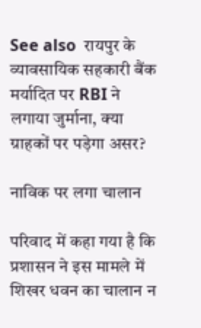See also  रायपुर के व्यावसायिक सहकारी बैंक मर्यादित पर RBI ने लगाया जुर्माना, क्या ग्राहकों पर पड़ेगा असर?

नाविक पर लगा चालान

परिवाद में कहा गया है कि प्रशासन ने इस मामले में शिखर धवन का चालान न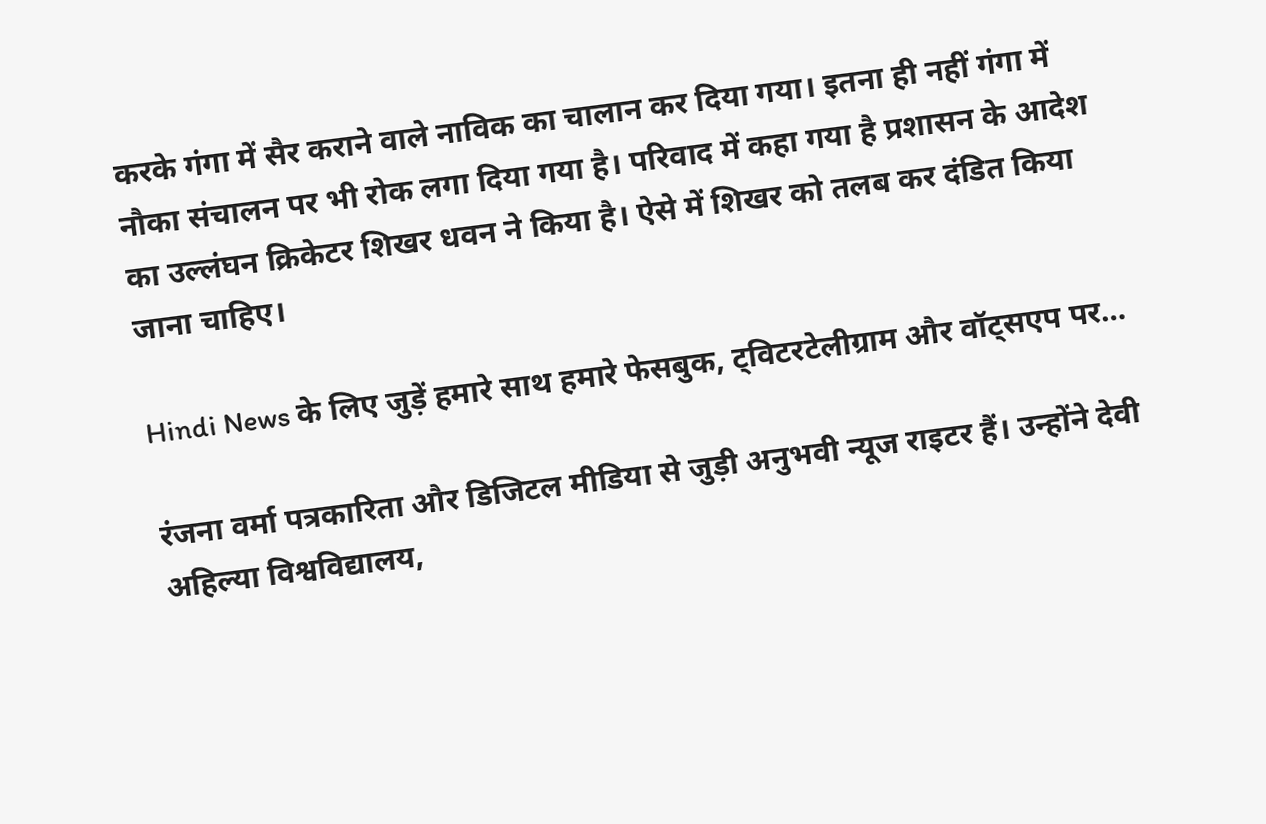करके गंगा में सैर कराने वाले नाविक का चालान कर दिया गया। इतना ही नहीं गंगा में नौका संचालन पर भी रोक लगा दिया गया है। परिवाद में कहा गया है प्रशासन के आदेश का उल्लंघन क्रिकेटर शिखर धवन ने किया है। ऐसे में शिखर को तलब कर द‍ंडित किया जाना चाहिए।

Hindi News के लिए जुड़ें हमारे साथ हमारे फेसबुक, ट्विटरटेलीग्राम और वॉट्सएप पर…

रंजना वर्मा पत्रकारिता और डिजिटल मीडिया से जुड़ी अनुभवी न्यूज राइटर हैं। उन्होंने देवी अहिल्या विश्वविद्यालय,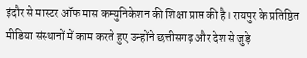इंदौर से मास्टर ऑफ मास कम्युनिकेशन की शिक्षा प्राप्त की है। रायपुर के प्रतिष्ठित मीडिया संस्थानों में काम करते हुए उन्होंने छत्तीसगढ़ और देश से जुड़े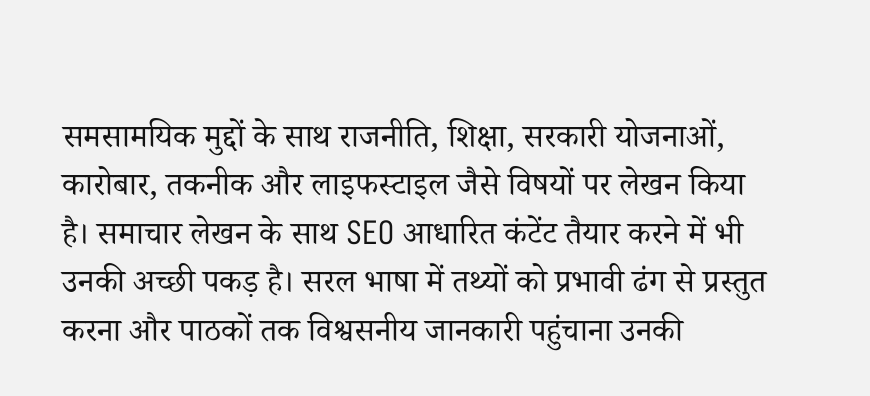समसामयिक मुद्दों के साथ राजनीति, शिक्षा, सरकारी योजनाओं, कारोबार, तकनीक और लाइफस्टाइल जैसे विषयों पर लेखन किया है। समाचार लेखन के साथ SEO आधारित कंटेंट तैयार करने में भी उनकी अच्छी पकड़ है। सरल भाषा में तथ्यों को प्रभावी ढंग से प्रस्तुत करना और पाठकों तक विश्वसनीय जानकारी पहुंचाना उनकी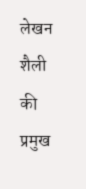लेखन शैली की प्रमुख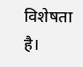विशेषता है।